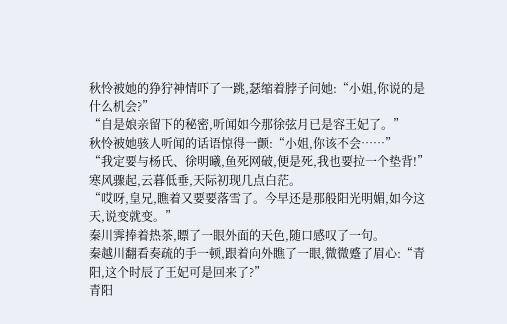秋怜被她的狰狞神情吓了一跳,瑟缩着脖子问她:“小姐,你说的是什么机会?”
“自是娘亲留下的秘密,听闻如今那徐弦月已是容王妃了。”
秋怜被她骇人听闻的话语惊得一颤:“小姐,你该不会……”
“我定要与杨氏、徐明曦,鱼死网破,便是死,我也要拉一个垫背!”
寒风骤起,云暮低垂,天际初现几点白茫。
“哎呀,皇兄,瞧着又要要落雪了。今早还是那般阳光明媚,如今这天,说变就变。”
秦川霁捧着热茶,瞟了一眼外面的天色,随口感叹了一句。
秦越川翻看奏疏的手一顿,跟着向外瞧了一眼,微微蹙了眉心:“青阳,这个时辰了王妃可是回来了?”
青阳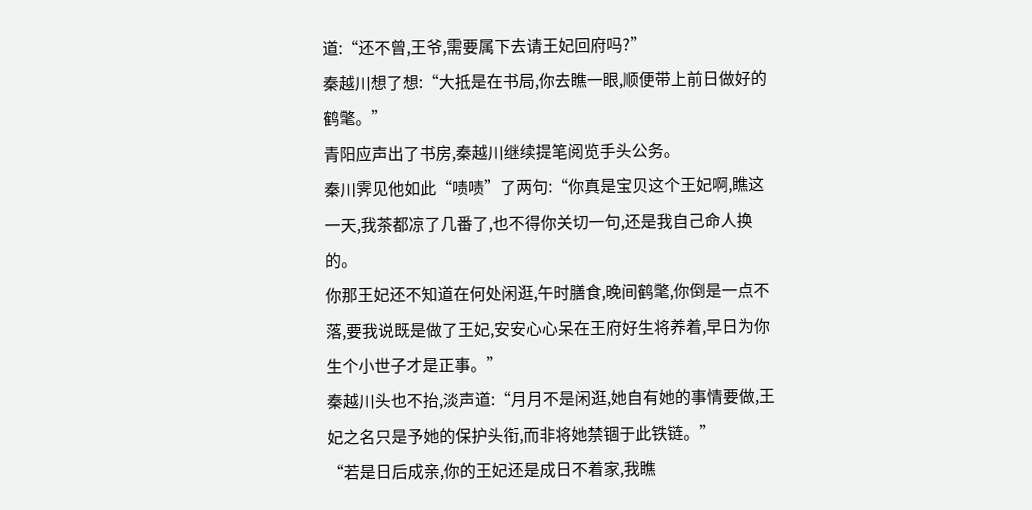道:“还不曾,王爷,需要属下去请王妃回府吗?”
秦越川想了想:“大抵是在书局,你去瞧一眼,顺便带上前日做好的鹤氅。”
青阳应声出了书房,秦越川继续提笔阅览手头公务。
秦川霁见他如此“啧啧”了两句:“你真是宝贝这个王妃啊,瞧这一天,我茶都凉了几番了,也不得你关切一句,还是我自己命人换的。
你那王妃还不知道在何处闲逛,午时膳食,晚间鹤氅,你倒是一点不落,要我说既是做了王妃,安安心心呆在王府好生将养着,早日为你生个小世子才是正事。”
秦越川头也不抬,淡声道:“月月不是闲逛,她自有她的事情要做,王妃之名只是予她的保护头衔,而非将她禁锢于此铁链。”
“若是日后成亲,你的王妃还是成日不着家,我瞧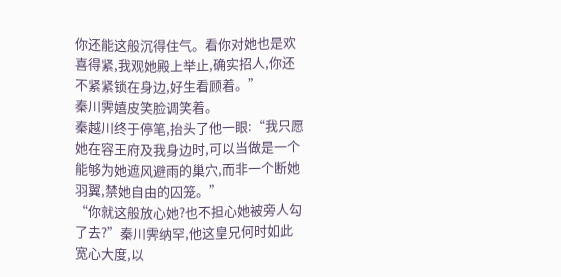你还能这般沉得住气。看你对她也是欢喜得紧,我观她殿上举止,确实招人,你还不紧紧锁在身边,好生看顾着。”
秦川霁嬉皮笑脸调笑着。
秦越川终于停笔,抬头了他一眼:“我只愿她在容王府及我身边时,可以当做是一个能够为她遮风避雨的巢穴,而非一个断她羽翼,禁她自由的囚笼。”
“你就这般放心她?也不担心她被旁人勾了去?”秦川霁纳罕,他这皇兄何时如此宽心大度,以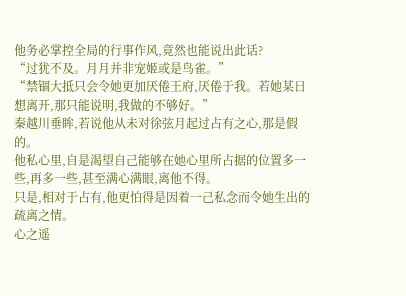他务必掌控全局的行事作风,竟然也能说出此话?
“过犹不及。月月并非宠姬或是鸟雀。”
“禁锢大抵只会令她更加厌倦王府,厌倦于我。若她某日想离开,那只能说明,我做的不够好。”
秦越川垂眸,若说他从未对徐弦月起过占有之心,那是假的。
他私心里,自是渴望自己能够在她心里所占据的位置多一些,再多一些,甚至满心满眼,离他不得。
只是,相对于占有,他更怕得是因着一己私念而令她生出的疏离之情。
心之遥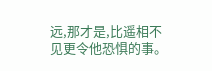远,那才是,比遥相不见更令他恐惧的事。